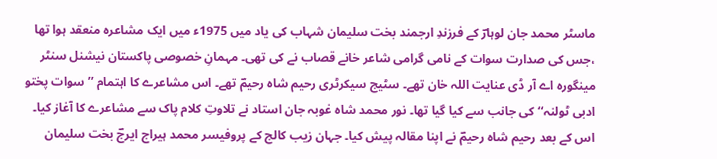ماسٹر محمد جان لوہارؔ کے فرزندِ ارجمند بخت سلیمان شہاب کی یاد میں 1975ء میں ایک مشاعرہ منعقد ہوا تھا ،جس کی صدارت سوات کے نامی گرامی شاعر خانے قصاب نے کی تھی۔ مہمانِ خصوصی پاکستان نیشنل سنٹر مینگورہ اے آر ڈی عنایت اللہ خان تھے۔ سٹیج سیکرٹری رحیم شاہ رحیمؔ تھے۔ اس مشاعرے کا اہتمام ’’سوات پختو ادبی ٹولنہ‘‘ کی جانب سے کیا گیا تھا۔ نور محمد شاہ غوبہ جان استاد نے تلاوتِ کلام پاک سے مشاعرے کا آغاز کیا۔ اس کے بعد رحیم شاہ رحیمؔ نے اپنا مقالہ پیش کیا۔ جہان زیب کالج کے پروفیسر محمد ہیراج ایرجؔ بخت سلیمان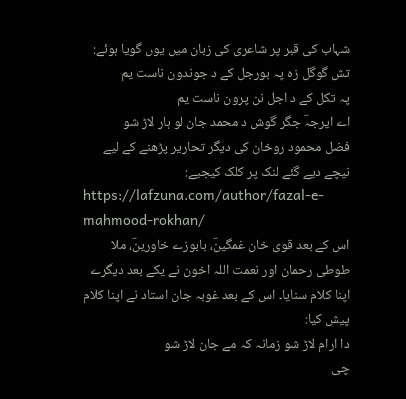شہاب کی قبر پر شاعری کی زبان میں یوں گویا ہوئے:
تش گوگل زہ پہ بورجل کے د جوندون ناست یم
پہ تکل کے د اجل نن پرون ناست یم
اے ایرجہؔ جگر گوش د محمد جان لو ہار لاڑ شو
فضل محمود روخان کی دیگر تحاریر پڑھنے کے لیے نیچے دیے گئے لنک پر کلک کیجیے:
https://lafzuna.com/author/fazal-e-mahmood-rokhan/
اس کے بعد قوی خان غمگینؔ، بابوزے خاورینؔ، ملا طوطی رحمان اور نعمت اللہ اخون نے یکے بعد دیگرے اپنا کلام سنایا۔ اس کے بعد غوبہ جان استاد نے اپنا کلام پیش کیا:
دا ارام لاڑ شو زمانہ کہ مے جان لاڑ شو
چی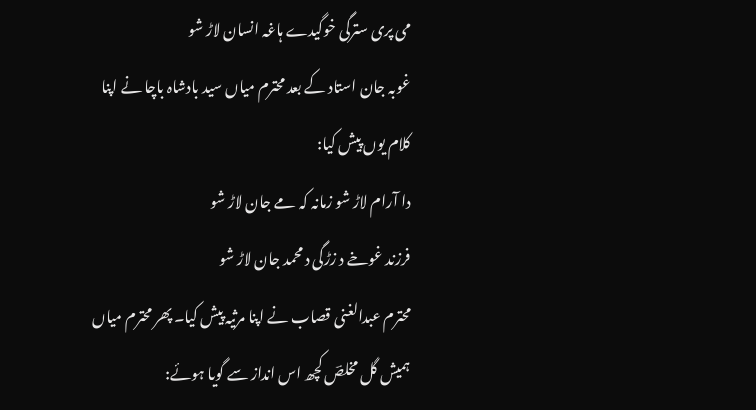می پری سترگی خوگیدے ہاغہ انسان لاڑ شو
غوبہ جان استاد کے بعد محترم میاں سید بادشاہ باچا نے اپنا کلام یوں پیش کیا:
دا آرام لاڑ شو زمانہ کہ مے جان لاڑ شو
فرزند غوخے د زڑگی د محمد جان لاڑ شو
محترم عبدالغنی قصاب نے اپنا مرثیہ پیش کیا۔ پھر محترم میاں ہمیش گل مخلصؔ کچھ اس انداز سے گویا ہوئے: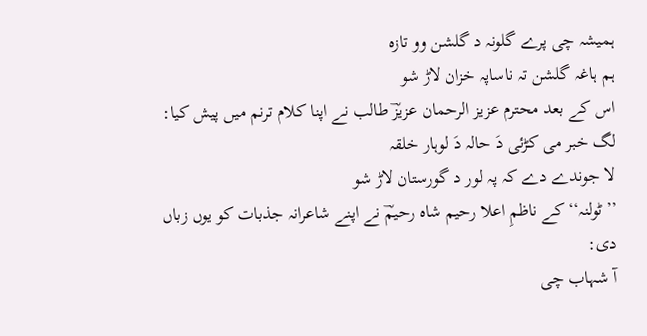ہمیشہ چی پرے گلونہ د گلشن وو تازہ
ہم ہاغہ گلشن تہ ناساپہ خزان لاڑ شو
اس کے بعد محترم عزیز الرحمان عزیزؔ طالب نے اپنا کلام ترنم میں پیش کیا:
لگ خبر می کڑئی دَ حالہ دَ لوہار خلقہ
لا جوندے دے کہ پہ لور د گورستان لاڑ شو
’’ٹولنہ‘‘ کے ناظمِ اعلا رحیم شاہ رحیمؔ نے اپنے شاعرانہ جذبات کو یوں زباں دی:
آ شہاب چی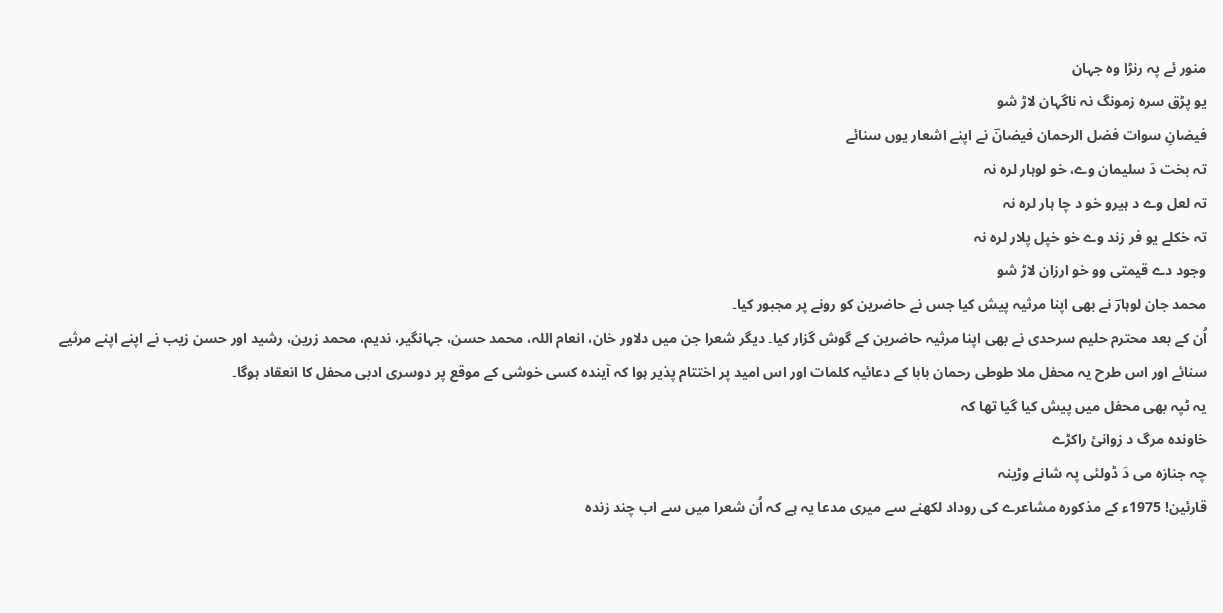منور ئے پہ رنڑا وہ جہان
یو پڑق سرہ زمونگ نہ ناگہان لاڑ شو
فیضانِ سوات فضل الرحمان فیضانؔ نے اپنے اشعار یوں سنائے
تہ بخت دَ سلیمان وے، خو لوہار لرہ نہ
تہ لعل وے د ہیرو خو د چا ہار لرہ نہ
تہ خکلے یو فر زند وے خو خپل پلار لرہ نہ
وجود دے قیمتی وو خو ارزان لاڑ شو
محمد جان لوہارؔ نے بھی اپنا مرثیہ پیش کیا جس نے حاضرین کو رونے پر مجبور کیا۔
اُن کے بعد محترم حلیم سرحدی نے بھی اپنا مرثیہ حاضرین کے گوش گزار کیا۔ دیگر شعرا جن میں دلاور خان، انعام اللہ، محمد حسن، جہانگیر، ندیم، محمد زرین، رشید اور حسن زیب نے اپنے اپنے مرثیے سنائے اور اس طرح یہ محفل ملا طوطی رحمان بابا کے دعائیہ کلمات اور اس امید پر اختتام پذیر ہوا کہ آیندہ کسی خوشی کے موقع پر دوسری ادبی محفل کا انعقاد ہوگا۔
یہ ٹپہ بھی محفل میں پیش کیا گیا تھا کہ
خاوندہ مرگ د زوانئ راکڑے
چہ جنازہ می دَ ڈولئی پہ شانے وڑینہ
قارئین! 1975ء کے مذکورہ مشاعرے کی روداد لکھنے سے میری مدعا یہ ہے کہ اُن شعرا میں سے اب چند زندہ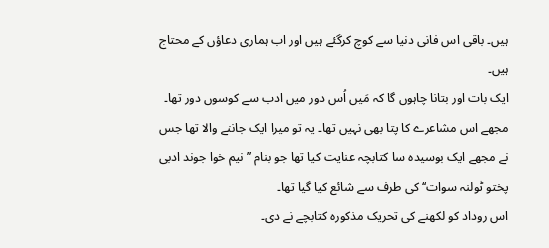ہیں۔ باقی اس فانی دنیا سے کوچ کرگئے ہیں اور اب ہماری دعاؤں کے محتاج ہیں۔
ایک بات اور بتانا چاہوں گا کہ مَیں اُس دور میں ادب سے کوسوں دور تھا۔ مجھے اس مشاعرے کا پتا بھی نہیں تھا۔ یہ تو میرا ایک جاننے والا تھا جس نے مجھے ایک بوسیدہ سا کتابچہ عنایت کیا تھا جو بنام ’’نیم خوا جوند ادبی پختو ٹولنہ سوات‘‘ کی طرف سے شائع کیا گیا تھا۔
اس روداد کو لکھنے کی تحریک مذکورہ کتابچے نے دی۔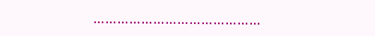……………………………………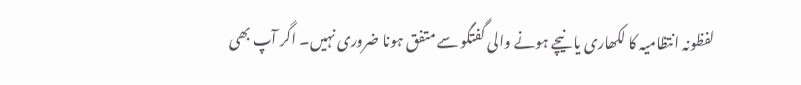لفظونہ انتظامیہ کا لکھاری یا نیچے ہونے والی گفتگو سے متفق ہونا ضروری نہیں۔ اگر آپ بھی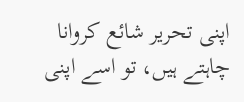اپنی تحریر شائع کروانا چاہتے ہیں، تو اسے اپنی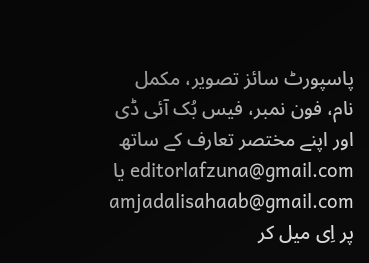پاسپورٹ سائز تصویر، مکمل نام، فون نمبر، فیس بُک آئی ڈی اور اپنے مختصر تعارف کے ساتھ editorlafzuna@gmail.com یا amjadalisahaab@gmail.com پر اِی میل کر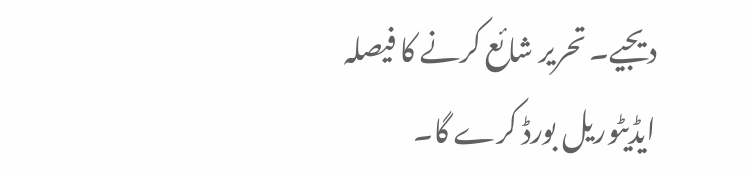دیجیے۔ تحریر شائع کرنے کا فیصلہ ایڈیٹوریل بورڈ کرے گا۔